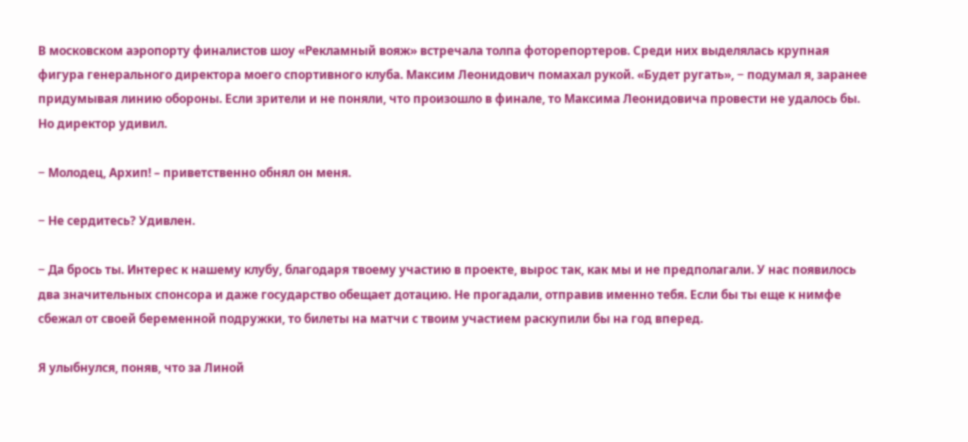В московском аэропорту финалистов шоу «Рекламный вояж» встречала толпа фоторепортеров. Среди них выделялась крупная фигура генерального директора моего спортивного клуба. Максим Леонидович помахал рукой. «Будет ругать», − подумал я, заранее придумывая линию обороны. Если зрители и не поняли, что произошло в финале, то Максима Леонидовича провести не удалось бы. Но директор удивил.

− Молодец, Архип! – приветственно обнял он меня.

− Не сердитесь? Удивлен.

− Да брось ты. Интерес к нашему клубу, благодаря твоему участию в проекте, вырос так, как мы и не предполагали. У нас появилось два значительных спонсора и даже государство обещает дотацию. Не прогадали, отправив именно тебя. Если бы ты еще к нимфе сбежал от своей беременной подружки, то билеты на матчи с твоим участием раскупили бы на год вперед.

Я улыбнулся, поняв, что за Линой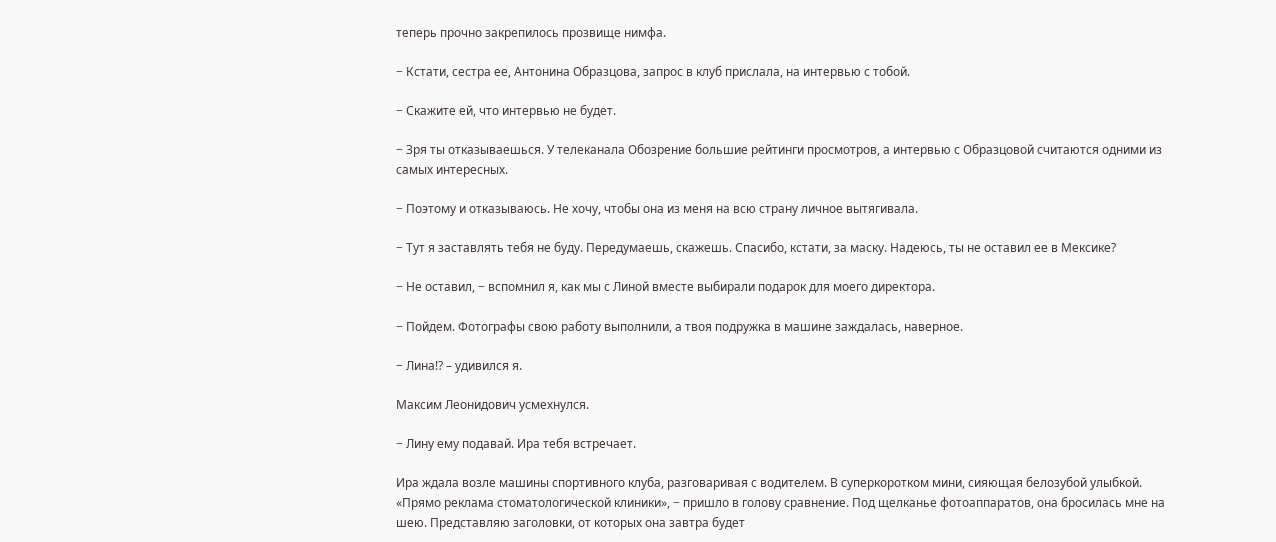теперь прочно закрепилось прозвище нимфа.

− Кстати, сестра ее, Антонина Образцова, запрос в клуб прислала, на интервью с тобой.

− Скажите ей, что интервью не будет.

− Зря ты отказываешься. У телеканала Обозрение большие рейтинги просмотров, а интервью с Образцовой считаются одними из самых интересных.

− Поэтому и отказываюсь. Не хочу, чтобы она из меня на всю страну личное вытягивала.

− Тут я заставлять тебя не буду. Передумаешь, скажешь. Спасибо, кстати, за маску. Надеюсь, ты не оставил ее в Мексике?

− Не оставил, − вспомнил я, как мы с Линой вместе выбирали подарок для моего директора.

− Пойдем. Фотографы свою работу выполнили, а твоя подружка в машине заждалась, наверное.

− Лина!? – удивился я.

Максим Леонидович усмехнулся.

− Лину ему подавай. Ира тебя встречает.

Ира ждала возле машины спортивного клуба, разговаривая с водителем. В суперкоротком мини, сияющая белозубой улыбкой. «Прямо реклама стоматологической клиники», − пришло в голову сравнение. Под щелканье фотоаппаратов, она бросилась мне на шею. Представляю заголовки, от которых она завтра будет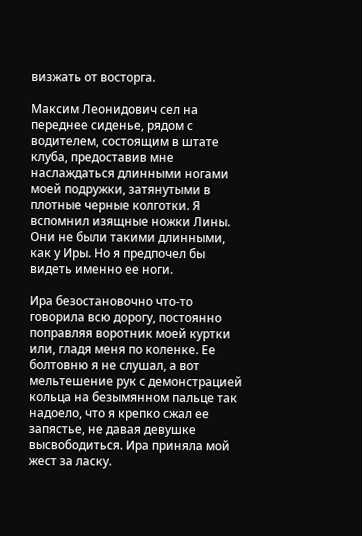визжать от восторга.

Максим Леонидович сел на переднее сиденье, рядом с водителем, состоящим в штате клуба, предоставив мне наслаждаться длинными ногами моей подружки, затянутыми в плотные черные колготки. Я вспомнил изящные ножки Лины. Они не были такими длинными, как у Иры. Но я предпочел бы видеть именно ее ноги.

Ира безостановочно что-то говорила всю дорогу, постоянно поправляя воротник моей куртки или, гладя меня по коленке. Ее болтовню я не слушал, а вот мельтешение рук с демонстрацией кольца на безымянном пальце так надоело, что я крепко сжал ее запястье, не давая девушке высвободиться. Ира приняла мой жест за ласку.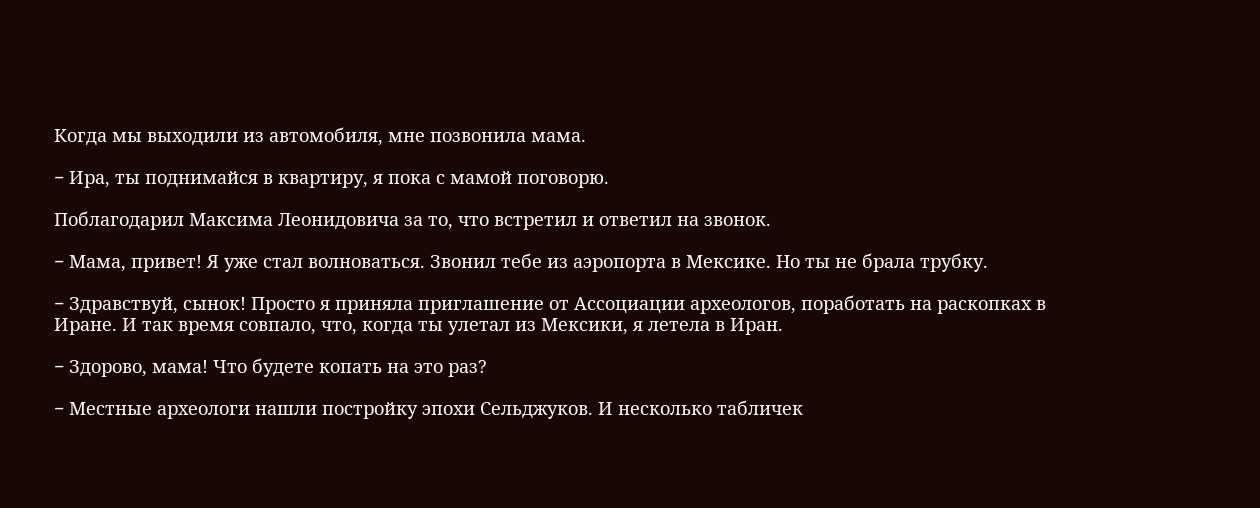Когда мы выходили из автомобиля, мне позвонила мама.

− Ира, ты поднимайся в квартиру, я пока с мамой поговорю.

Поблагодарил Максима Леонидовича за то, что встретил и ответил на звонок.

− Мама, привет! Я уже стал волноваться. Звонил тебе из аэропорта в Мексике. Но ты не брала трубку.

− Здравствуй, сынок! Просто я приняла приглашение от Ассоциации археологов, поработать на раскопках в Иране. И так время совпало, что, когда ты улетал из Мексики, я летела в Иран.

− Здорово, мама! Что будете копать на это раз?

− Местные археологи нашли постройку эпохи Сельджуков. И несколько табличек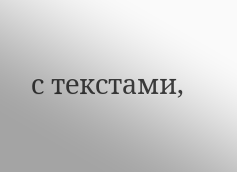с текстами,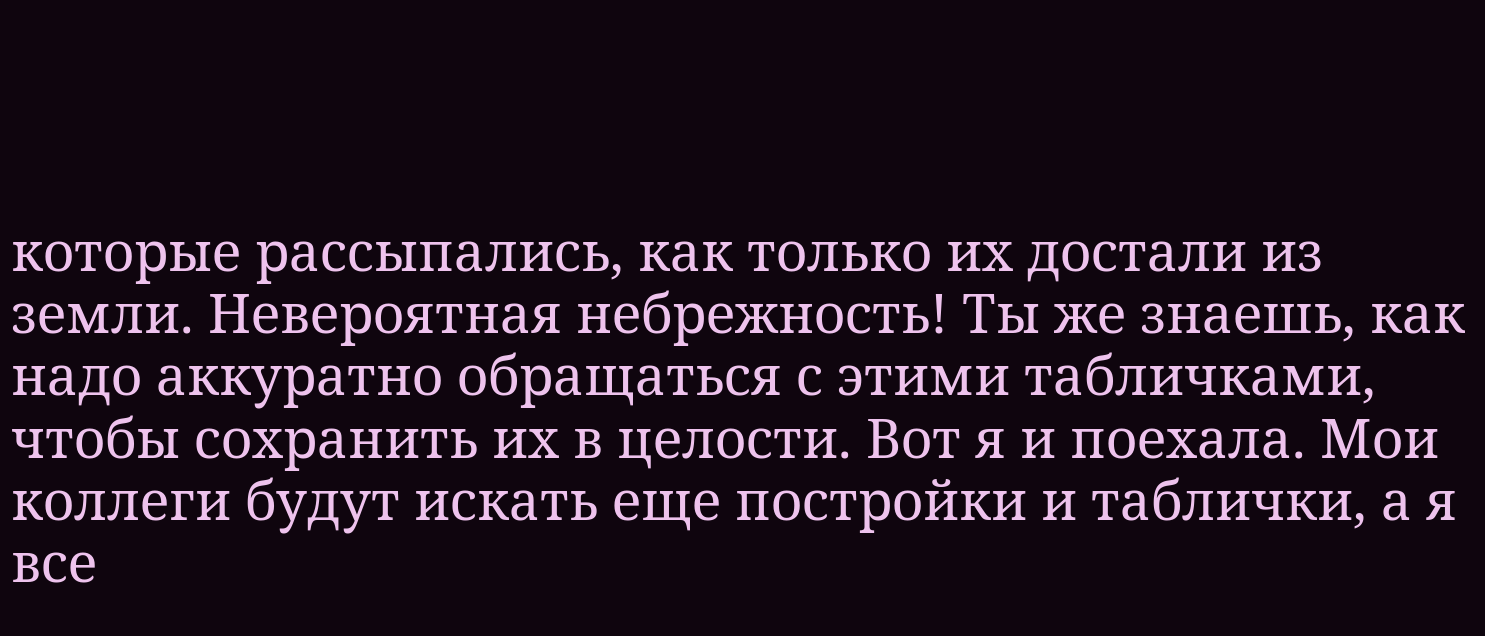которые рассыпались, как только их достали из земли. Невероятная небрежность! Ты же знаешь, как надо аккуратно обращаться с этими табличками, чтобы сохранить их в целости. Вот я и поехала. Мои коллеги будут искать еще постройки и таблички, а я все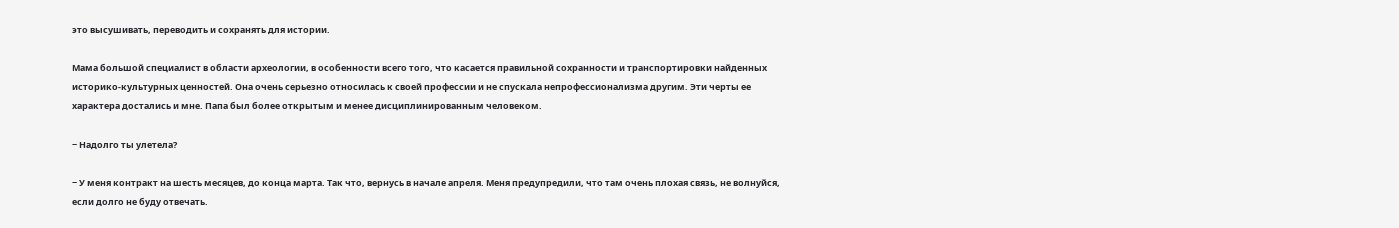это высушивать, переводить и сохранять для истории.

Мама большой специалист в области археологии, в особенности всего того, что касается правильной сохранности и транспортировки найденных историко-культурных ценностей. Она очень серьезно относилась к своей профессии и не спускала непрофессионализма другим. Эти черты ее характера достались и мне. Папа был более открытым и менее дисциплинированным человеком.

− Надолго ты улетела?

− У меня контракт на шесть месяцев, до конца марта. Так что, вернусь в начале апреля. Меня предупредили, что там очень плохая связь, не волнуйся, если долго не буду отвечать.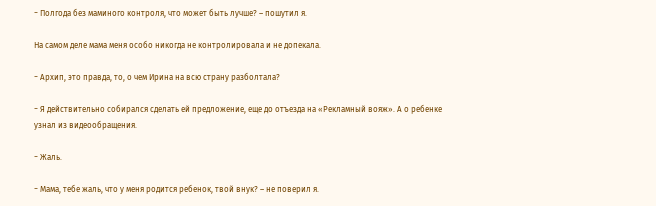− Полгода без маминого контроля, что может быть лучше? – пошутил я.

На самом деле мама меня особо никогда не контролировала и не допекала.

− Архип, это правда, то, о чем Ирина на всю страну разболтала?

− Я действительно собирался сделать ей предложение, еще до отъезда на «Рекламный вояж». А о ребенке узнал из видеообращения.

− Жаль.

− Мама, тебе жаль, что у меня родится ребенок, твой внук? – не поверил я.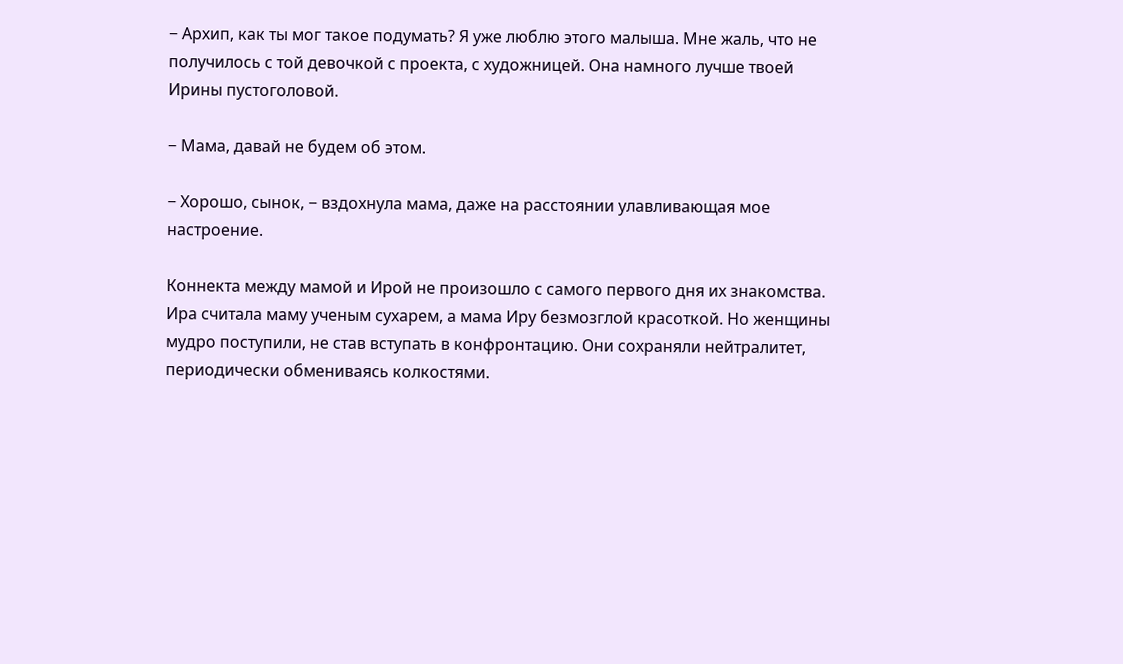− Архип, как ты мог такое подумать? Я уже люблю этого малыша. Мне жаль, что не получилось с той девочкой с проекта, с художницей. Она намного лучше твоей Ирины пустоголовой.

− Мама, давай не будем об этом.

− Хорошо, сынок, − вздохнула мама, даже на расстоянии улавливающая мое настроение.

Коннекта между мамой и Ирой не произошло с самого первого дня их знакомства. Ира считала маму ученым сухарем, а мама Иру безмозглой красоткой. Но женщины мудро поступили, не став вступать в конфронтацию. Они сохраняли нейтралитет, периодически обмениваясь колкостями.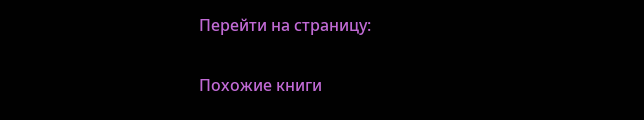Перейти на страницу:

Похожие книги